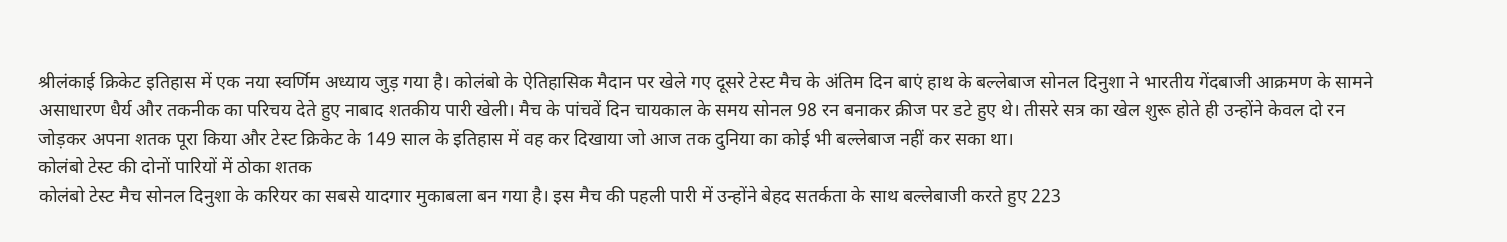श्रीलंकाई क्रिकेट इतिहास में एक नया स्वर्णिम अध्याय जुड़ गया है। कोलंबो के ऐतिहासिक मैदान पर खेले गए दूसरे टेस्ट मैच के अंतिम दिन बाएं हाथ के बल्लेबाज सोनल दिनुशा ने भारतीय गेंदबाजी आक्रमण के सामने असाधारण धैर्य और तकनीक का परिचय देते हुए नाबाद शतकीय पारी खेली। मैच के पांचवें दिन चायकाल के समय सोनल 98 रन बनाकर क्रीज पर डटे हुए थे। तीसरे सत्र का खेल शुरू होते ही उन्होंने केवल दो रन जोड़कर अपना शतक पूरा किया और टेस्ट क्रिकेट के 149 साल के इतिहास में वह कर दिखाया जो आज तक दुनिया का कोई भी बल्लेबाज नहीं कर सका था।
कोलंबो टेस्ट की दोनों पारियों में ठोका शतक
कोलंबो टेस्ट मैच सोनल दिनुशा के करियर का सबसे यादगार मुकाबला बन गया है। इस मैच की पहली पारी में उन्होंने बेहद सतर्कता के साथ बल्लेबाजी करते हुए 223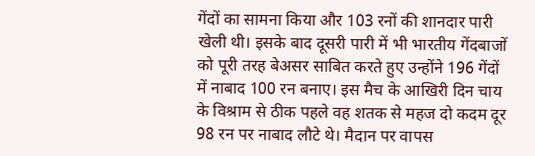गेंदों का सामना किया और 103 रनों की शानदार पारी खेली थी। इसके बाद दूसरी पारी में भी भारतीय गेंदबाजों को पूरी तरह बेअसर साबित करते हुए उन्होंने 196 गेंदों में नाबाद 100 रन बनाए। इस मैच के आखिरी दिन चाय के विश्राम से ठीक पहले वह शतक से महज दो कदम दूर 98 रन पर नाबाद लौटे थे। मैदान पर वापस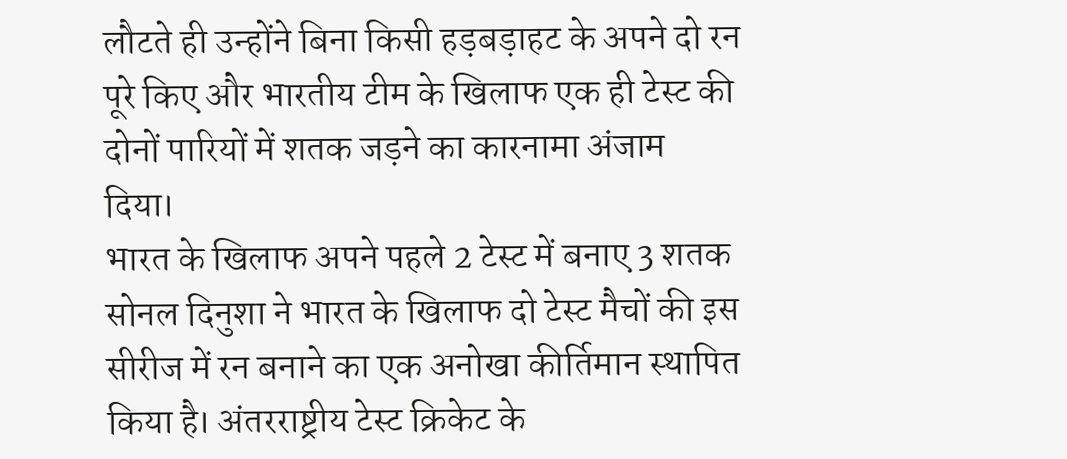लौटते ही उन्होंने बिना किसी हड़बड़ाहट के अपने दो रन पूरे किए और भारतीय टीम के खिलाफ एक ही टेस्ट की दोनों पारियों में शतक जड़ने का कारनामा अंजाम दिया।
भारत के खिलाफ अपने पहले 2 टेस्ट में बनाए 3 शतक
सोनल दिनुशा ने भारत के खिलाफ दो टेस्ट मैचों की इस सीरीज में रन बनाने का एक अनोखा कीर्तिमान स्थापित किया है। अंतरराष्ट्रीय टेस्ट क्रिकेट के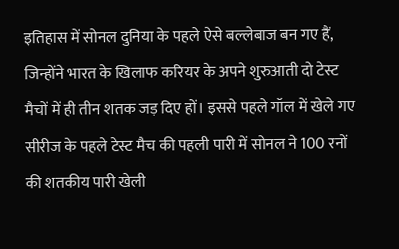इतिहास में सोनल दुनिया के पहले ऐसे बल्लेबाज बन गए हैं, जिन्होंने भारत के खिलाफ करियर के अपने शुरुआती दो टेस्ट मैचों में ही तीन शतक जड़ दिए हों। इससे पहले गॉल में खेले गए सीरीज के पहले टेस्ट मैच की पहली पारी में सोनल ने 100 रनों की शतकीय पारी खेली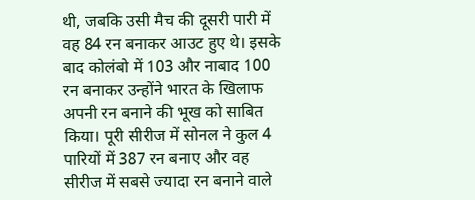थी, जबकि उसी मैच की दूसरी पारी में वह 84 रन बनाकर आउट हुए थे। इसके बाद कोलंबो में 103 और नाबाद 100 रन बनाकर उन्होंने भारत के खिलाफ अपनी रन बनाने की भूख को साबित किया। पूरी सीरीज में सोनल ने कुल 4 पारियों में 387 रन बनाए और वह सीरीज में सबसे ज्यादा रन बनाने वाले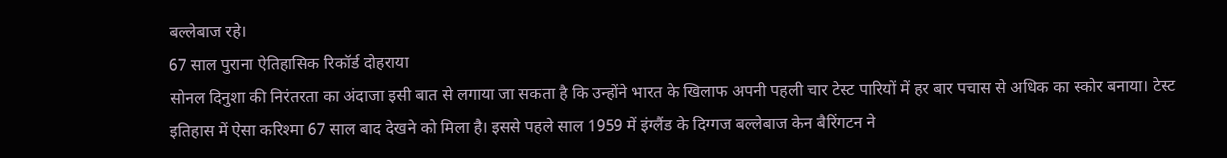बल्लेबाज रहे।
67 साल पुराना ऐतिहासिक रिकॉर्ड दोहराया
सोनल दिनुशा की निरंतरता का अंदाजा इसी बात से लगाया जा सकता है कि उन्होंने भारत के खिलाफ अपनी पहली चार टेस्ट पारियों में हर बार पचास से अधिक का स्कोर बनाया। टेस्ट इतिहास में ऐसा करिश्मा 67 साल बाद देखने को मिला है। इससे पहले साल 1959 में इंग्लैंड के दिग्गज बल्लेबाज केन बैरिंगटन ने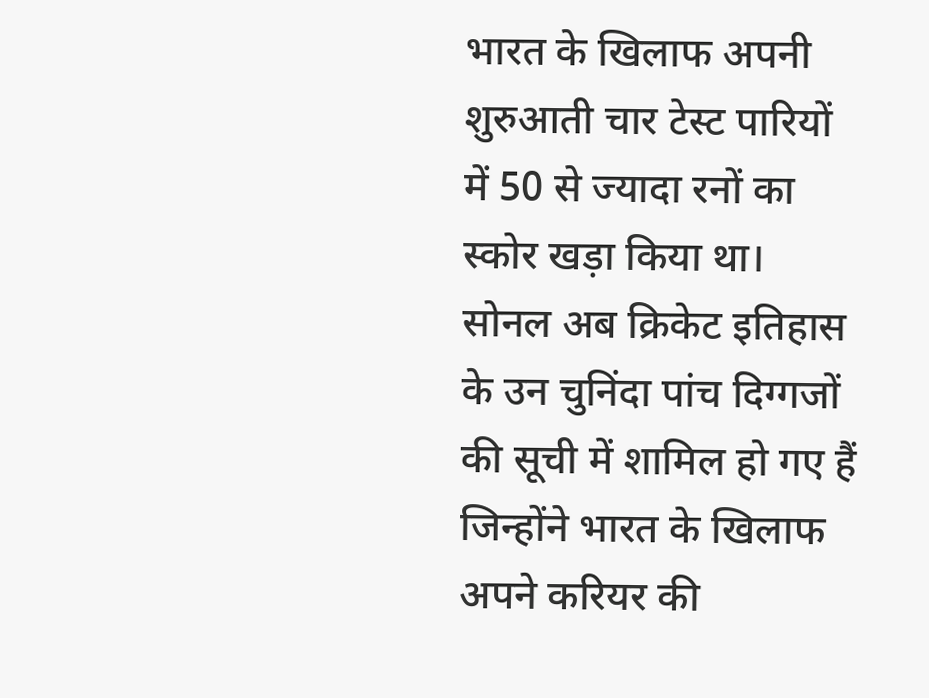भारत के खिलाफ अपनी शुरुआती चार टेस्ट पारियों में 50 से ज्यादा रनों का स्कोर खड़ा किया था। सोनल अब क्रिकेट इतिहास के उन चुनिंदा पांच दिग्गजों की सूची में शामिल हो गए हैं जिन्होंने भारत के खिलाफ अपने करियर की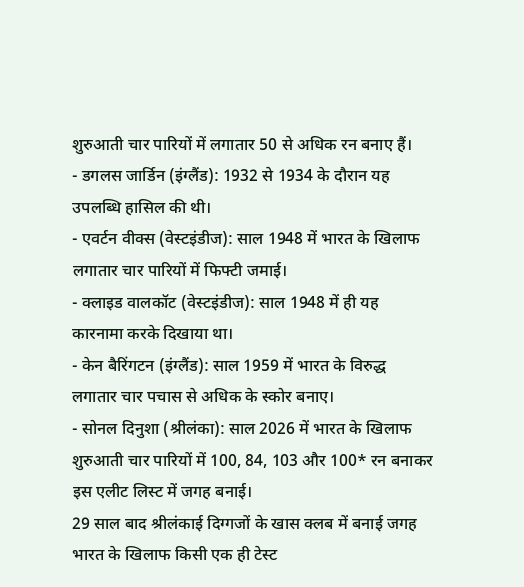शुरुआती चार पारियों में लगातार 50 से अधिक रन बनाए हैं।
- डगलस जार्डिन (इंग्लैंड): 1932 से 1934 के दौरान यह उपलब्धि हासिल की थी।
- एवर्टन वीक्स (वेस्टइंडीज): साल 1948 में भारत के खिलाफ लगातार चार पारियों में फिफ्टी जमाई।
- क्लाइड वालकॉट (वेस्टइंडीज): साल 1948 में ही यह कारनामा करके दिखाया था।
- केन बैरिंगटन (इंग्लैंड): साल 1959 में भारत के विरुद्ध लगातार चार पचास से अधिक के स्कोर बनाए।
- सोनल दिनुशा (श्रीलंका): साल 2026 में भारत के खिलाफ शुरुआती चार पारियों में 100, 84, 103 और 100* रन बनाकर इस एलीट लिस्ट में जगह बनाई।
29 साल बाद श्रीलंकाई दिग्गजों के खास क्लब में बनाई जगह
भारत के खिलाफ किसी एक ही टेस्ट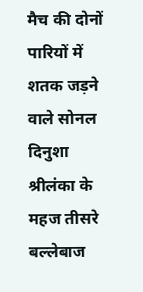मैच की दोनों पारियों में शतक जड़ने वाले सोनल दिनुशा श्रीलंका के महज तीसरे बल्लेबाज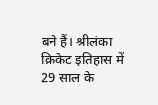बने हैं। श्रीलंका क्रिकेट इतिहास में 29 साल के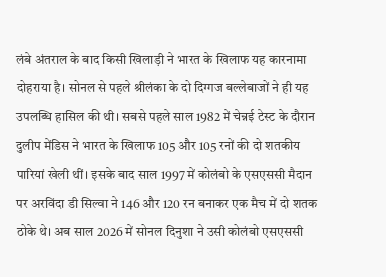लंबे अंतराल के बाद किसी खिलाड़ी ने भारत के खिलाफ यह कारनामा दोहराया है। सोनल से पहले श्रीलंका के दो दिग्गज बल्लेबाजों ने ही यह उपलब्धि हासिल की थी। सबसे पहले साल 1982 में चेन्नई टेस्ट के दौरान दुलीप मेंडिस ने भारत के खिलाफ 105 और 105 रनों की दो शतकीय पारियां खेली थीं। इसके बाद साल 1997 में कोलंबो के एसएससी मैदान पर अरविंदा डी सिल्वा ने 146 और 120 रन बनाकर एक मैच में दो शतक ठोके थे। अब साल 2026 में सोनल दिनुशा ने उसी कोलंबो एसएससी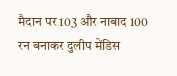मैदान पर 103 और नाबाद 100 रन बनाकर दुलीप मेंडिस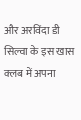और अरविंदा डी सिल्वा के इस खास क्लब में अपना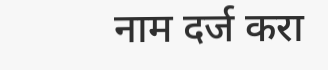नाम दर्ज करा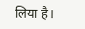लिया है।